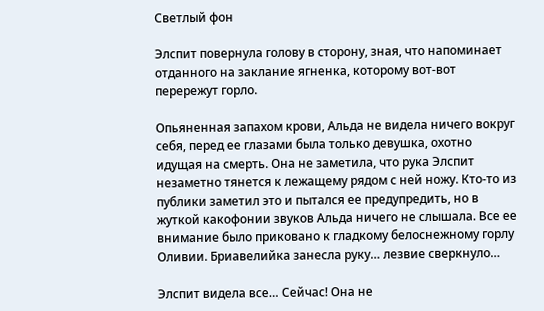Светлый фон

Элспит повернула голову в сторону, зная, что напоминает отданного на заклание ягненка, которому вот-вот перережут горло.

Опьяненная запахом крови, Альда не видела ничего вокруг себя, перед ее глазами была только девушка, охотно идущая на смерть. Она не заметила, что рука Элспит незаметно тянется к лежащему рядом с ней ножу. Кто-то из публики заметил это и пытался ее предупредить, но в жуткой какофонии звуков Альда ничего не слышала. Все ее внимание было приковано к гладкому белоснежному горлу Оливии. Бриавелийка занесла руку… лезвие сверкнуло…

Элспит видела все… Сейчас! Она не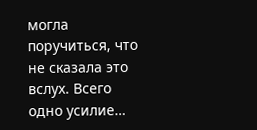могла поручиться, что не сказала это вслух. Всего одно усилие…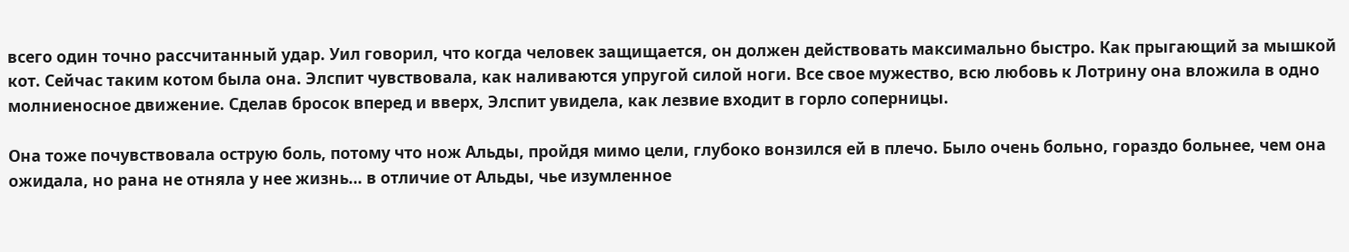всего один точно рассчитанный удар. Уил говорил, что когда человек защищается, он должен действовать максимально быстро. Как прыгающий за мышкой кот. Сейчас таким котом была она. Элспит чувствовала, как наливаются упругой силой ноги. Все свое мужество, всю любовь к Лотрину она вложила в одно молниеносное движение. Сделав бросок вперед и вверх, Элспит увидела, как лезвие входит в горло соперницы.

Она тоже почувствовала острую боль, потому что нож Альды, пройдя мимо цели, глубоко вонзился ей в плечо. Было очень больно, гораздо больнее, чем она ожидала, но рана не отняла у нее жизнь… в отличие от Альды, чье изумленное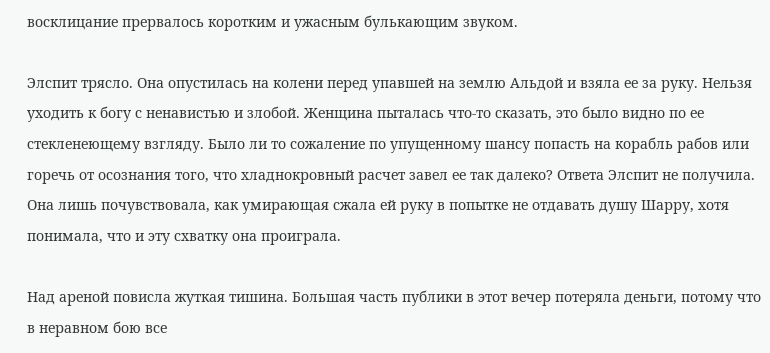восклицание прервалось коротким и ужасным булькающим звуком.

Элспит трясло. Она опустилась на колени перед упавшей на землю Альдой и взяла ее за руку. Нельзя уходить к богу с ненавистью и злобой. Женщина пыталась что-то сказать, это было видно по ее стекленеющему взгляду. Было ли то сожаление по упущенному шансу попасть на корабль рабов или горечь от осознания того, что хладнокровный расчет завел ее так далеко? Ответа Элспит не получила. Она лишь почувствовала, как умирающая сжала ей руку в попытке не отдавать душу Шарру, хотя понимала, что и эту схватку она проиграла.

Над ареной повисла жуткая тишина. Большая часть публики в этот вечер потеряла деньги, потому что в неравном бою все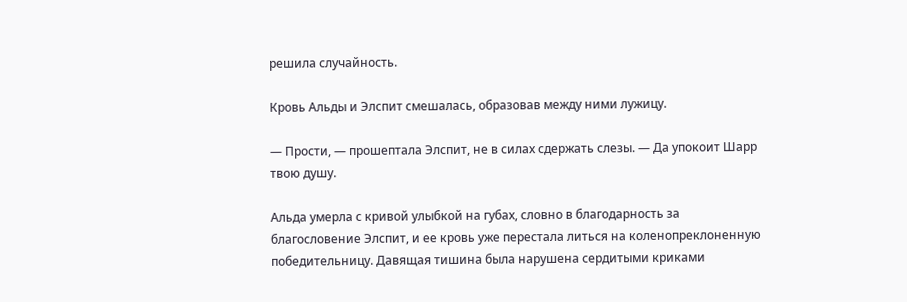решила случайность.

Кровь Альды и Элспит смешалась, образовав между ними лужицу.

— Прости, — прошептала Элспит, не в силах сдержать слезы. — Да упокоит Шарр твою душу.

Альда умерла с кривой улыбкой на губах, словно в благодарность за благословение Элспит, и ее кровь уже перестала литься на коленопреклоненную победительницу. Давящая тишина была нарушена сердитыми криками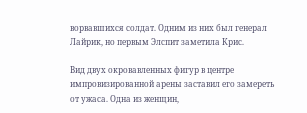ворвавшихся солдат. Одним из них был генерал Лайрик, но первым Элспит заметила Крис.

Вид двух окровавленных фигур в центре импровизированной арены заставил его замереть от ужаса. Одна из женщин,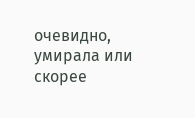очевидно, умирала или скорее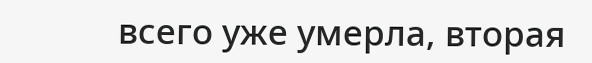всего уже умерла, вторая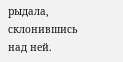рыдала, склонившись над ней.